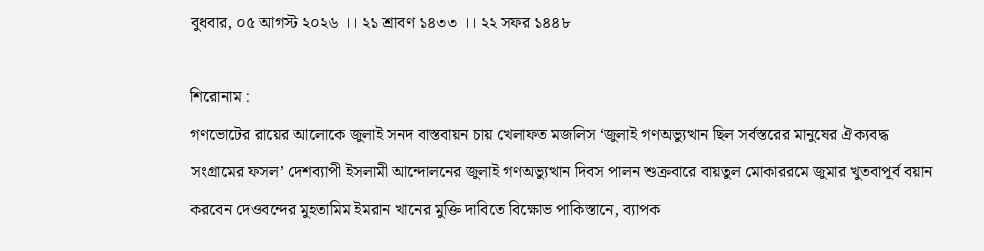বুধবার, ০৫ আগস্ট ২০২৬ ।। ২১ শ্রাবণ ১৪৩৩ ।। ২২ সফর ১৪৪৮

শিরোনাম :
গণভোটের রায়ের আলোকে জুলাই সনদ বাস্তবায়ন চায় খেলাফত মজলিস ‘জুলাই গণঅভ্যুত্থান ছিল সর্বস্তরের মানুষের ঐক্যবদ্ধ সংগ্রামের ফসল’ দেশব্যাপী ইসলামী আন্দোলনের জুলাই গণঅভ্যুত্থান দিবস পালন শুক্রবারে বায়তুল মোকাররমে জুমার খুতবাপূর্ব বয়ান করবেন দেওবন্দের মুহতামিম ইমরান খানের মুক্তি দাবিতে বিক্ষোভ পাকিস্তানে, ব্যাপক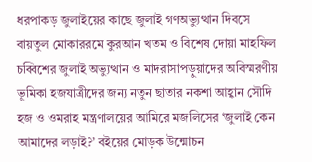ধরপাকড় জুলাইয়ের কাছে জুলাই গণঅভ্যুত্থান দিবসে বায়তুল মোকাররমে কুরআন খতম ও বিশেষ দোয়া মাহফিল চব্বিশের জুলাই অভ্যুত্থান ও মাদরাসাপড়ুয়াদের অবিস্মরণীয় ভূমিকা হজযাত্রীদের জন্য নতুন ছাতার নকশা আহ্বান সৌদি হজ ও ওমরাহ মন্ত্রণালয়ের আমিরে মজলিসের ‘জুলাই কেন আমাদের লড়াই?’ বইয়ের মোড়ক উন্মোচন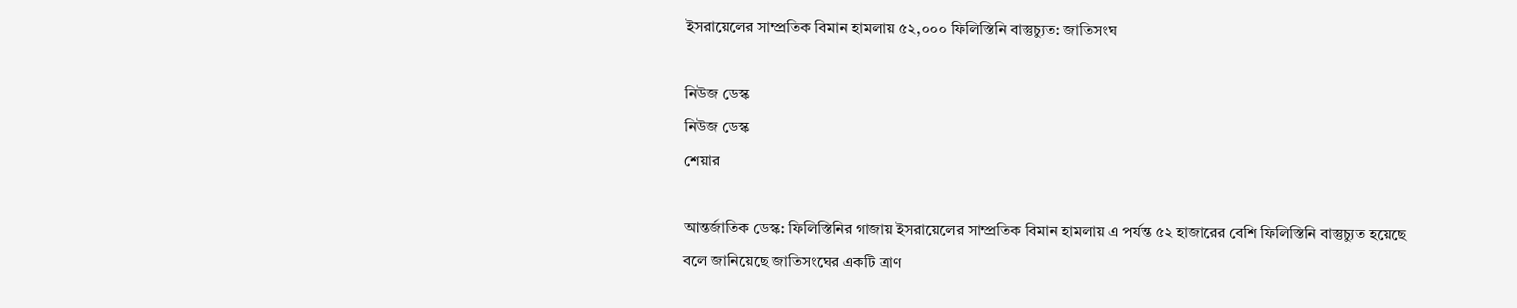ইসরায়েলের সাম্প্রতিক বিমান হামলায় ৫২,০০০ ফিলিস্তিনি বাস্তুচ্যুত: জাতিসংঘ

নিউজ ডেস্ক
নিউজ ডেস্ক
শেয়ার

আন্তর্জাতিক ডেস্ক: ফিলিস্তিনির গাজায় ইসরায়েলের সাম্প্রতিক বিমান হামলায় এ পর্যন্ত ৫২ হাজারের বেশি ফিলিস্তিনি বাস্তুচ্যুত হয়েছে বলে জানিয়েছে জাতিসংঘের একটি ত্রাণ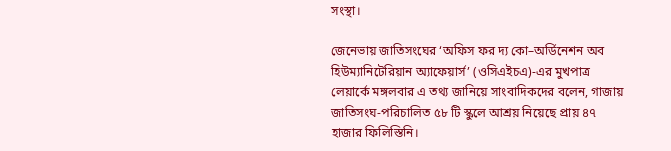সংস্থা।

জেনেভায় জাতিসংঘের ‘অফিস ফর দ্য কো–অর্ডিনেশন অব হিউম্যানিটেরিয়ান অ্যাফেয়ার্স’ (ওসিএইচএ)-এর মুখপাত্র লেয়ার্কে মঙ্গলবার এ তথ্য জানিয়ে সাংবাদিকদের বলেন, গাজায় জাতিসংঘ-পরিচালিত ৫৮ টি স্কুলে আশ্রয় নিয়েছে প্রায় ৪৭ হাজার ফিলিস্তিনি।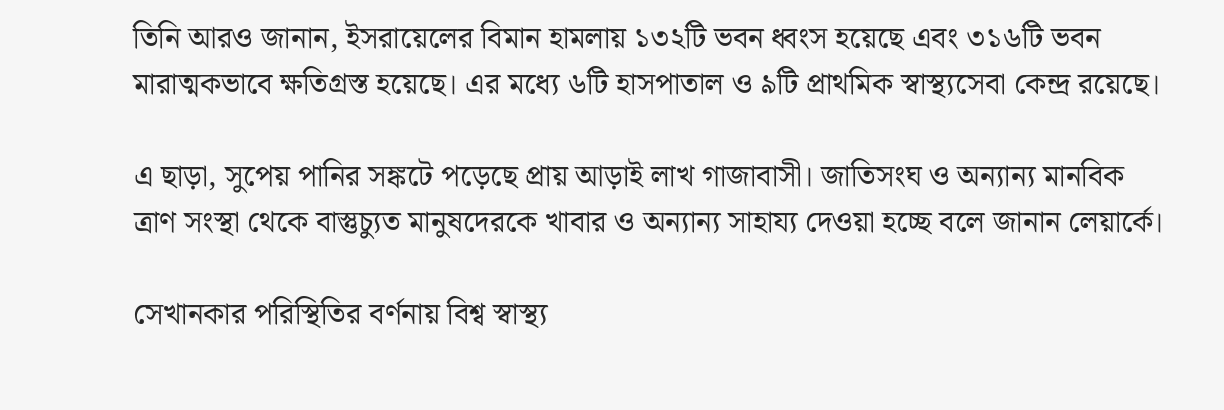তিনি আরও জানান, ইসরায়েলের বিমান হামলায় ১৩২টি ভবন ধ্বংস হয়েছে এবং ৩১৬টি ভবন মারাত্মকভাবে ক্ষতিগ্রস্ত হয়েছে। এর মধ্যে ৬টি হাসপাতাল ও ৯টি প্রাথমিক স্বাস্থ্যসেবা কেন্দ্র রয়েছে।

এ ছাড়া, সুপেয় পানির সঙ্কটে পড়েছে প্রায় আড়াই লাখ গাজাবাসী। জাতিসংঘ ও অন্যান্য মানবিক ত্রাণ সংস্থা থেকে বাস্তুচ্যুত মানুষদেরকে খাবার ও অন্যান্য সাহায্য দেওয়া হচ্ছে বলে জানান লেয়ার্কে।

সেখানকার পরিস্থিতির বর্ণনায় বিশ্ব স্বাস্থ্য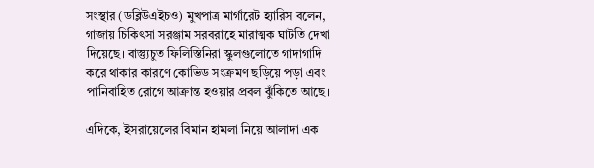সংস্থার (ডব্লিউএইচও) মুখপাত্র মার্গারেট হ্যারিস বলেন, গাজায় চিকিৎসা সরঞ্জাম সরবরাহে মারাত্মক ঘাটতি দেখা দিয়েছে। বাস্ত্যুচুত ফিলিস্তিনিরা স্কুলগুলোতে গাদাগাদি করে থাকার কারণে কোভিড সংক্রমণ ছড়িয়ে পড়া এবং পানিবাহিত রোগে আক্রান্ত হওয়ার প্রবল ঝুঁকিতে আছে।

এদিকে, ইসরায়েলের বিমান হামলা নিয়ে আলাদা এক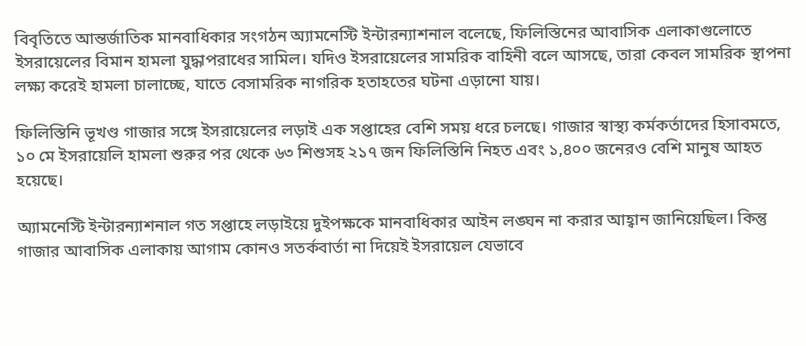বিবৃতিতে আন্তর্জাতিক মানবাধিকার সংগঠন অ্যামনেস্টি ইন্টারন্যাশনাল বলেছে, ফিলিস্তিনের আবাসিক এলাকাগুলোতে ইসরায়েলের বিমান হামলা যুদ্ধাপরাধের সামিল। যদিও ইসরায়েলের সামরিক বাহিনী বলে আসছে, তারা কেবল সামরিক স্থাপনা লক্ষ্য করেই হামলা চালাচ্ছে, যাতে বেসামরিক নাগরিক হতাহতের ঘটনা এড়ানো যায়।

ফিলিস্তিনি ভূখণ্ড গাজার সঙ্গে ইসরায়েলের লড়াই এক সপ্তাহের বেশি সময় ধরে চলছে। গাজার স্বাস্থ্য কর্মকর্তাদের হিসাবমতে, ১০ মে ইসরায়েলি হামলা শুরুর পর থেকে ৬৩ শিশুসহ ২১৭ জন ফিলিস্তিনি নিহত এবং ১,৪০০ জনেরও বেশি মানুষ আহত হয়েছে।

অ্যামনেস্টি ইন্টারন্যাশনাল গত সপ্তাহে লড়াইয়ে দুইপক্ষকে মানবাধিকার আইন লঙ্ঘন না করার আহ্বান জানিয়েছিল। কিন্তু গাজার আবাসিক এলাকায় আগাম কোনও সতর্কবার্তা না দিয়েই ইসরায়েল যেভাবে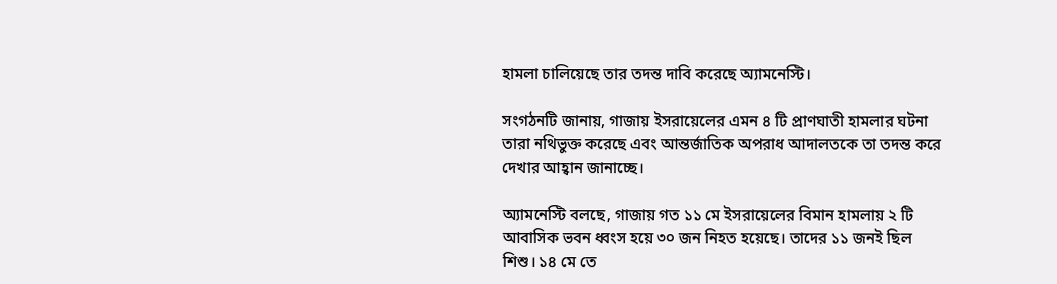হামলা চালিয়েছে তার তদন্ত দাবি করেছে অ্যামনেস্টি।

সংগঠনটি জানায়, গাজায় ইসরায়েলের এমন ৪ টি প্রাণঘাতী হামলার ঘটনা তারা নথিভুক্ত করেছে এবং আন্তর্জাতিক অপরাধ আদালতকে তা তদন্ত করে দেখার আহ্বান জানাচ্ছে।

অ্যামনেস্টি বলছে, গাজায় গত ১১ মে ইসরায়েলের বিমান হামলায় ২ টি আবাসিক ভবন ধ্বংস হয়ে ৩০ জন নিহত হয়েছে। তাদের ১১ জনই ছিল শিশু। ১৪ মে তে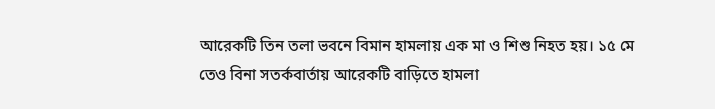আরেকটি তিন তলা ভবনে বিমান হামলায় এক মা ও শিশু নিহত হয়। ১৫ মে তেও বিনা সতর্কবার্তায় আরেকটি বাড়িতে হামলা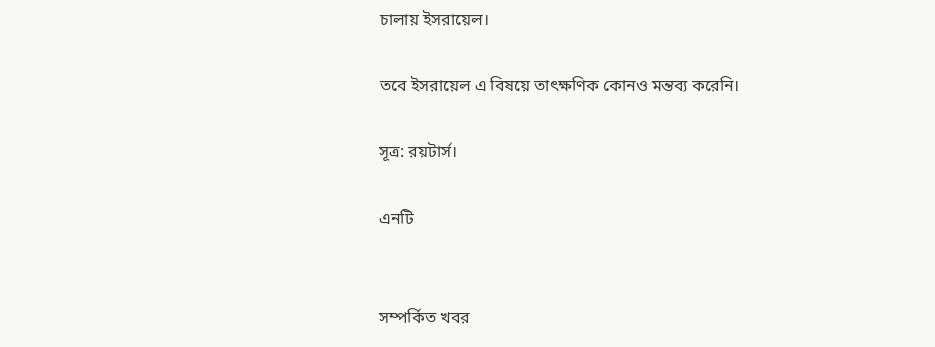চালায় ইসরায়েল।

তবে ইসরায়েল এ বিষয়ে তাৎক্ষণিক কোনও মন্তব্য করেনি।

সূত্র: রয়টার্স।

এনটি


সম্পর্কিত খবর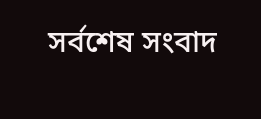সর্বশেষ সংবাদ